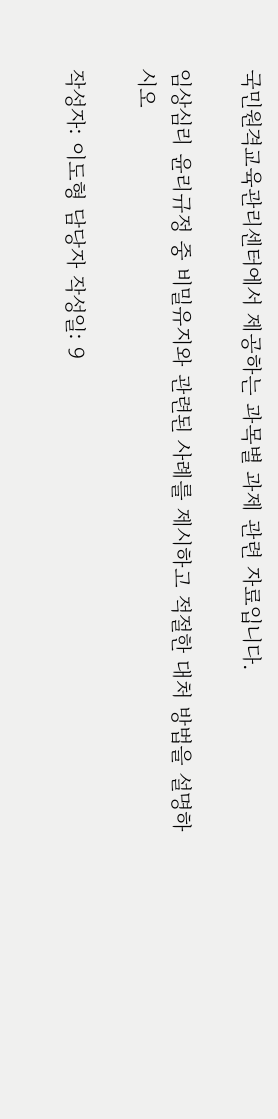국민원격교육관리센터에서 제공하는 과목별 과제 관련 자료입니다.

임상심리 윤리규정 중 비밀유지와 관련된 사례를 제시하고 적절한 대처 방법을 설명하시오

작성자: 이도형 담당자 작성일: 9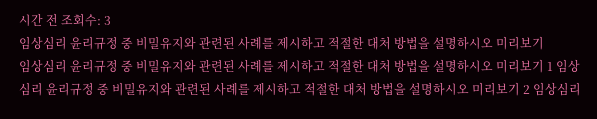시간 전 조회수: 3
임상심리 윤리규정 중 비밀유지와 관련된 사례를 제시하고 적절한 대처 방법을 설명하시오 미리보기
임상심리 윤리규정 중 비밀유지와 관련된 사례를 제시하고 적절한 대처 방법을 설명하시오 미리보기 1 임상심리 윤리규정 중 비밀유지와 관련된 사례를 제시하고 적절한 대처 방법을 설명하시오 미리보기 2 임상심리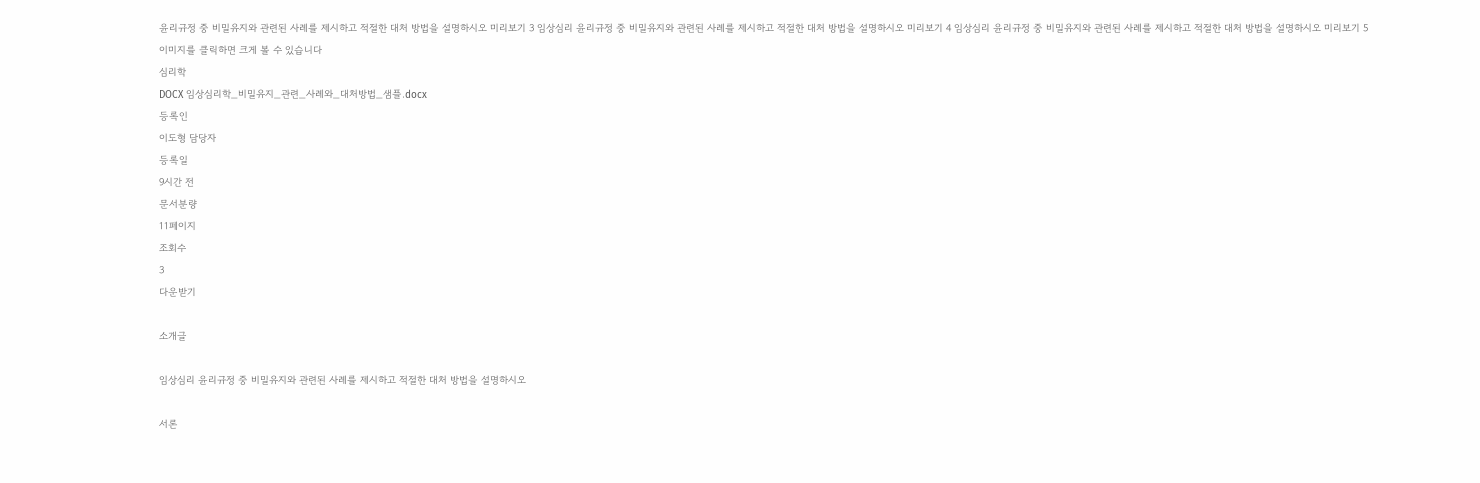윤리규정 중 비밀유지와 관련된 사례를 제시하고 적절한 대처 방법을 설명하시오 미리보기 3 임상심리 윤리규정 중 비밀유지와 관련된 사례를 제시하고 적절한 대처 방법을 설명하시오 미리보기 4 임상심리 윤리규정 중 비밀유지와 관련된 사례를 제시하고 적절한 대처 방법을 설명하시오 미리보기 5
이미지를 클릭하면 크게 볼 수 있습니다
심리학
DOCX 임상심리학_비밀유지_관련_사례와_대처방법_샘플.docx
등록인
이도형 담당자
등록일
9시간 전
문서분량
11페이지
조회수
3
다운받기

소개글

임상심리 윤리규정 중 비밀유지와 관련된 사례를 제시하고 적절한 대처 방법을 설명하시오

서론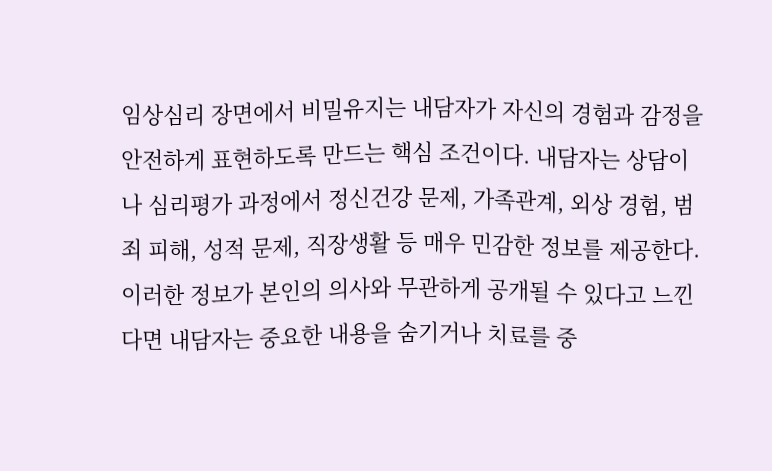임상심리 장면에서 비밀유지는 내담자가 자신의 경험과 감정을 안전하게 표현하도록 만드는 핵심 조건이다. 내담자는 상담이나 심리평가 과정에서 정신건강 문제, 가족관계, 외상 경험, 범죄 피해, 성적 문제, 직장생활 등 매우 민감한 정보를 제공한다. 이러한 정보가 본인의 의사와 무관하게 공개될 수 있다고 느낀다면 내담자는 중요한 내용을 숨기거나 치료를 중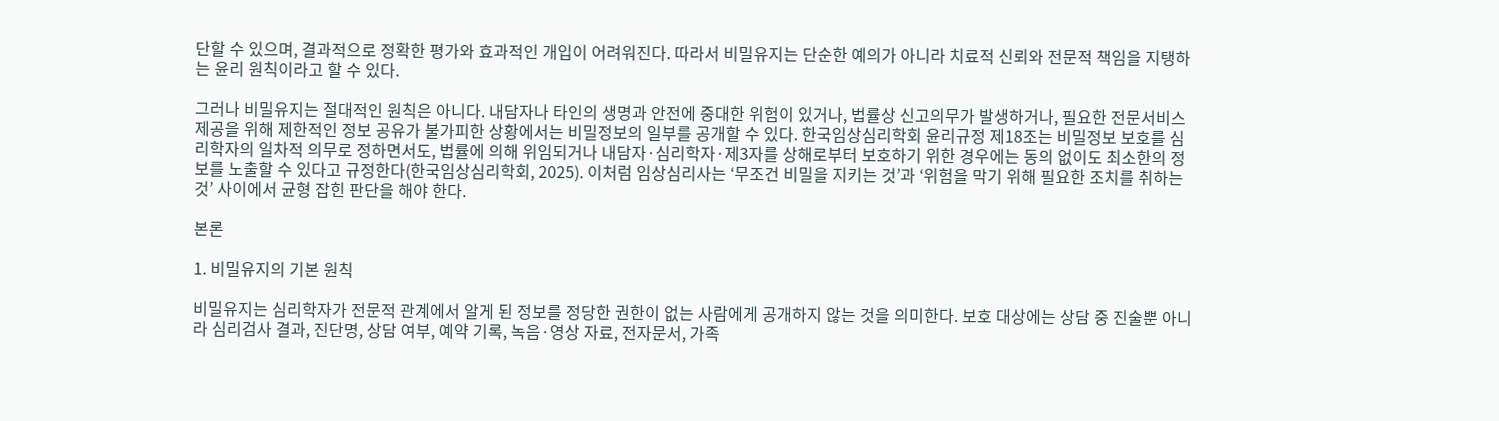단할 수 있으며, 결과적으로 정확한 평가와 효과적인 개입이 어려워진다. 따라서 비밀유지는 단순한 예의가 아니라 치료적 신뢰와 전문적 책임을 지탱하는 윤리 원칙이라고 할 수 있다.

그러나 비밀유지는 절대적인 원칙은 아니다. 내담자나 타인의 생명과 안전에 중대한 위험이 있거나, 법률상 신고의무가 발생하거나, 필요한 전문서비스 제공을 위해 제한적인 정보 공유가 불가피한 상황에서는 비밀정보의 일부를 공개할 수 있다. 한국임상심리학회 윤리규정 제18조는 비밀정보 보호를 심리학자의 일차적 의무로 정하면서도, 법률에 의해 위임되거나 내담자·심리학자·제3자를 상해로부터 보호하기 위한 경우에는 동의 없이도 최소한의 정보를 노출할 수 있다고 규정한다(한국임상심리학회, 2025). 이처럼 임상심리사는 ‘무조건 비밀을 지키는 것’과 ‘위험을 막기 위해 필요한 조치를 취하는 것’ 사이에서 균형 잡힌 판단을 해야 한다.

본론

1. 비밀유지의 기본 원칙

비밀유지는 심리학자가 전문적 관계에서 알게 된 정보를 정당한 권한이 없는 사람에게 공개하지 않는 것을 의미한다. 보호 대상에는 상담 중 진술뿐 아니라 심리검사 결과, 진단명, 상담 여부, 예약 기록, 녹음·영상 자료, 전자문서, 가족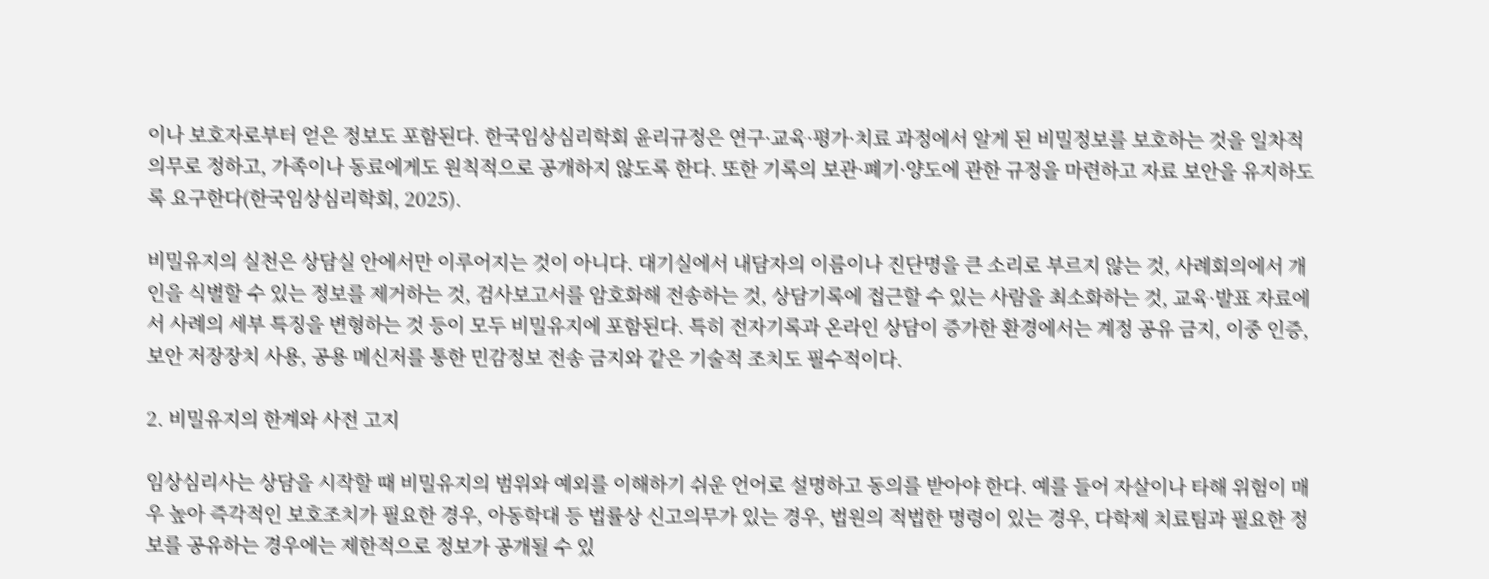이나 보호자로부터 얻은 정보도 포함된다. 한국임상심리학회 윤리규정은 연구·교육·평가·치료 과정에서 알게 된 비밀정보를 보호하는 것을 일차적 의무로 정하고, 가족이나 동료에게도 원칙적으로 공개하지 않도록 한다. 또한 기록의 보관·폐기·양도에 관한 규정을 마련하고 자료 보안을 유지하도록 요구한다(한국임상심리학회, 2025).

비밀유지의 실천은 상담실 안에서만 이루어지는 것이 아니다. 대기실에서 내담자의 이름이나 진단명을 큰 소리로 부르지 않는 것, 사례회의에서 개인을 식별할 수 있는 정보를 제거하는 것, 검사보고서를 암호화해 전송하는 것, 상담기록에 접근할 수 있는 사람을 최소화하는 것, 교육·발표 자료에서 사례의 세부 특징을 변형하는 것 등이 모두 비밀유지에 포함된다. 특히 전자기록과 온라인 상담이 증가한 환경에서는 계정 공유 금지, 이중 인증, 보안 저장장치 사용, 공용 메신저를 통한 민감정보 전송 금지와 같은 기술적 조치도 필수적이다.

2. 비밀유지의 한계와 사전 고지

임상심리사는 상담을 시작할 때 비밀유지의 범위와 예외를 이해하기 쉬운 언어로 설명하고 동의를 받아야 한다. 예를 들어 자살이나 타해 위험이 매우 높아 즉각적인 보호조치가 필요한 경우, 아동학대 등 법률상 신고의무가 있는 경우, 법원의 적법한 명령이 있는 경우, 다학제 치료팀과 필요한 정보를 공유하는 경우에는 제한적으로 정보가 공개될 수 있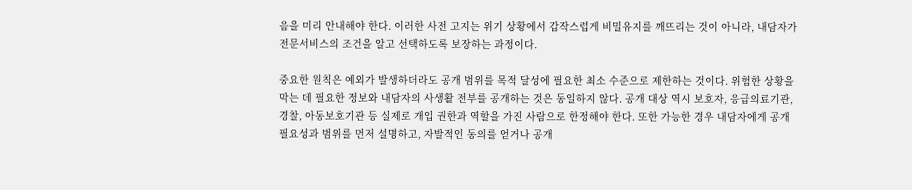음을 미리 안내해야 한다. 이러한 사전 고지는 위기 상황에서 갑작스럽게 비밀유지를 깨뜨리는 것이 아니라, 내담자가 전문서비스의 조건을 알고 선택하도록 보장하는 과정이다.

중요한 원칙은 예외가 발생하더라도 공개 범위를 목적 달성에 필요한 최소 수준으로 제한하는 것이다. 위험한 상황을 막는 데 필요한 정보와 내담자의 사생활 전부를 공개하는 것은 동일하지 않다. 공개 대상 역시 보호자, 응급의료기관, 경찰, 아동보호기관 등 실제로 개입 권한과 역할을 가진 사람으로 한정해야 한다. 또한 가능한 경우 내담자에게 공개 필요성과 범위를 먼저 설명하고, 자발적인 동의를 얻거나 공개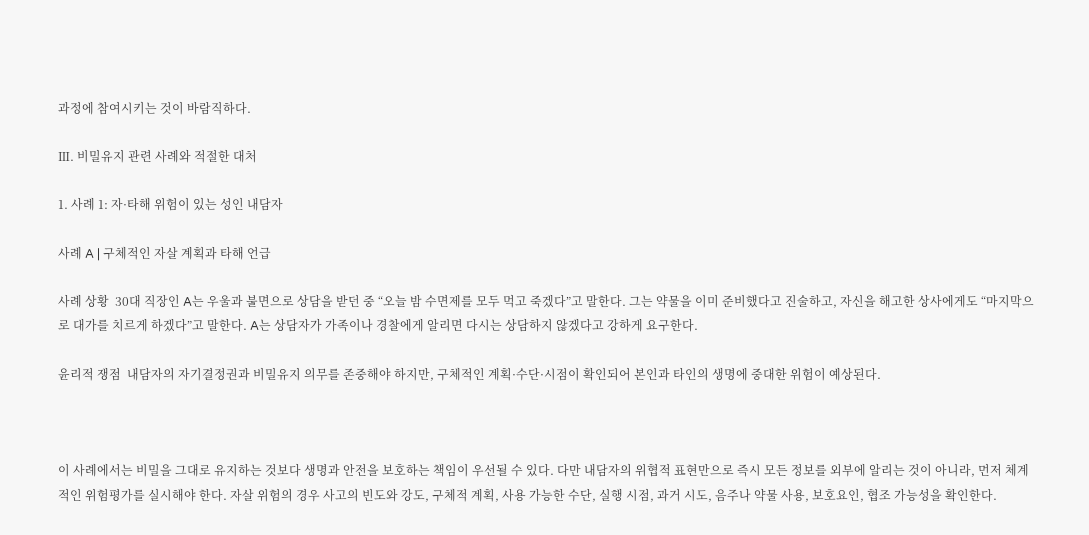과정에 참여시키는 것이 바람직하다.

Ⅲ. 비밀유지 관련 사례와 적절한 대처

1. 사례 1: 자·타해 위험이 있는 성인 내담자

사례 A | 구체적인 자살 계획과 타해 언급

사례 상황  30대 직장인 A는 우울과 불면으로 상담을 받던 중 “오늘 밤 수면제를 모두 먹고 죽겠다”고 말한다. 그는 약물을 이미 준비했다고 진술하고, 자신을 해고한 상사에게도 “마지막으로 대가를 치르게 하겠다”고 말한다. A는 상담자가 가족이나 경찰에게 알리면 다시는 상담하지 않겠다고 강하게 요구한다.

윤리적 쟁점  내담자의 자기결정권과 비밀유지 의무를 존중해야 하지만, 구체적인 계획·수단·시점이 확인되어 본인과 타인의 생명에 중대한 위험이 예상된다.



이 사례에서는 비밀을 그대로 유지하는 것보다 생명과 안전을 보호하는 책임이 우선될 수 있다. 다만 내담자의 위협적 표현만으로 즉시 모든 정보를 외부에 알리는 것이 아니라, 먼저 체계적인 위험평가를 실시해야 한다. 자살 위험의 경우 사고의 빈도와 강도, 구체적 계획, 사용 가능한 수단, 실행 시점, 과거 시도, 음주나 약물 사용, 보호요인, 협조 가능성을 확인한다.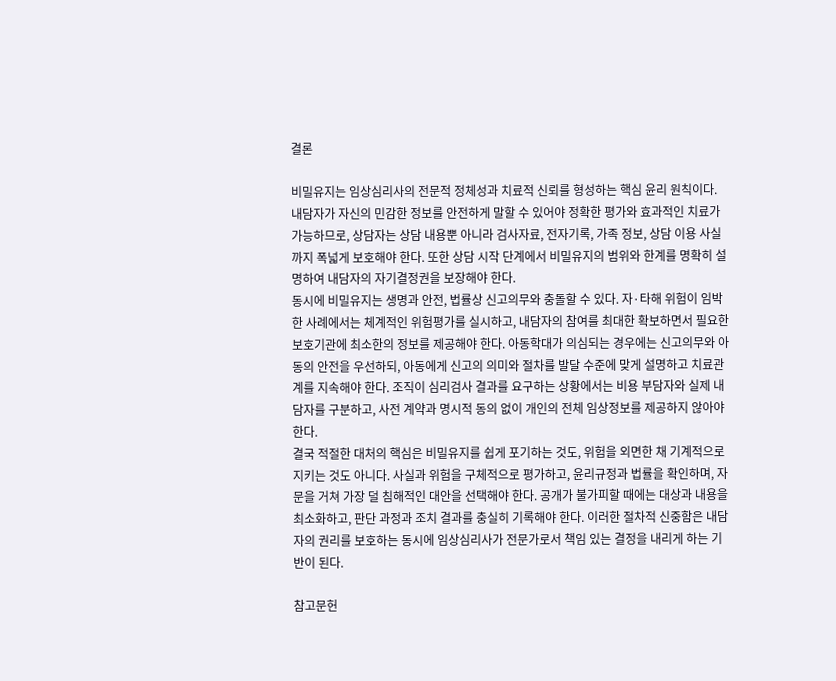결론

비밀유지는 임상심리사의 전문적 정체성과 치료적 신뢰를 형성하는 핵심 윤리 원칙이다. 내담자가 자신의 민감한 정보를 안전하게 말할 수 있어야 정확한 평가와 효과적인 치료가 가능하므로, 상담자는 상담 내용뿐 아니라 검사자료, 전자기록, 가족 정보, 상담 이용 사실까지 폭넓게 보호해야 한다. 또한 상담 시작 단계에서 비밀유지의 범위와 한계를 명확히 설명하여 내담자의 자기결정권을 보장해야 한다.
동시에 비밀유지는 생명과 안전, 법률상 신고의무와 충돌할 수 있다. 자·타해 위험이 임박한 사례에서는 체계적인 위험평가를 실시하고, 내담자의 참여를 최대한 확보하면서 필요한 보호기관에 최소한의 정보를 제공해야 한다. 아동학대가 의심되는 경우에는 신고의무와 아동의 안전을 우선하되, 아동에게 신고의 의미와 절차를 발달 수준에 맞게 설명하고 치료관계를 지속해야 한다. 조직이 심리검사 결과를 요구하는 상황에서는 비용 부담자와 실제 내담자를 구분하고, 사전 계약과 명시적 동의 없이 개인의 전체 임상정보를 제공하지 않아야 한다.
결국 적절한 대처의 핵심은 비밀유지를 쉽게 포기하는 것도, 위험을 외면한 채 기계적으로 지키는 것도 아니다. 사실과 위험을 구체적으로 평가하고, 윤리규정과 법률을 확인하며, 자문을 거쳐 가장 덜 침해적인 대안을 선택해야 한다. 공개가 불가피할 때에는 대상과 내용을 최소화하고, 판단 과정과 조치 결과를 충실히 기록해야 한다. 이러한 절차적 신중함은 내담자의 권리를 보호하는 동시에 임상심리사가 전문가로서 책임 있는 결정을 내리게 하는 기반이 된다.

참고문헌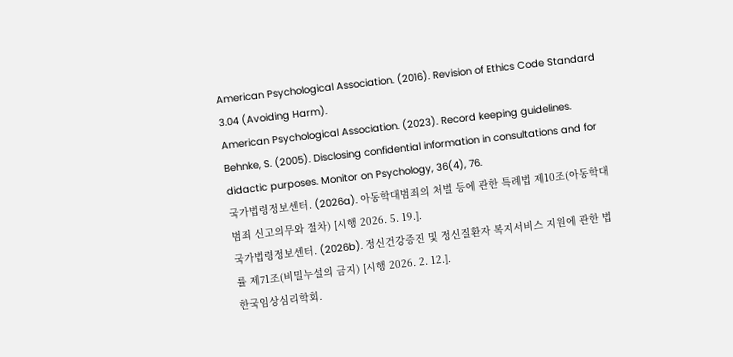American Psychological Association. (2016). Revision of Ethics Code Standard 3.04 (Avoiding Harm).
American Psychological Association. (2023). Record keeping guidelines.
Behnke, S. (2005). Disclosing confidential information in consultations and for didactic purposes. Monitor on Psychology, 36(4), 76.
국가법령정보센터. (2026a). 아동학대범죄의 처벌 등에 관한 특례법 제10조(아동학대범죄 신고의무와 절차) [시행 2026. 5. 19.].
국가법령정보센터. (2026b). 정신건강증진 및 정신질환자 복지서비스 지원에 관한 법률 제71조(비밀누설의 금지) [시행 2026. 2. 12.].
한국임상심리학회.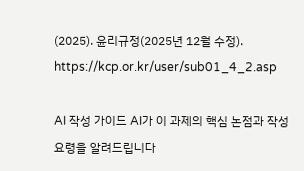(2025). 윤리규정(2025년 12월 수정). https://kcp.or.kr/user/sub01_4_2.asp

AI 작성 가이드 AI가 이 과제의 핵심 논점과 작성 요령을 알려드립니다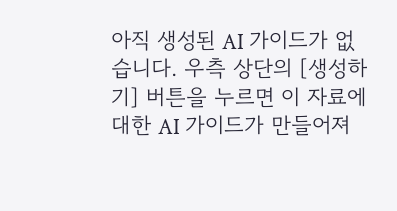아직 생성된 AI 가이드가 없습니다. 우측 상단의 [생성하기] 버튼을 누르면 이 자료에 대한 AI 가이드가 만들어져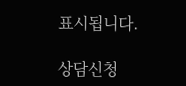표시됩니다.

상담신청